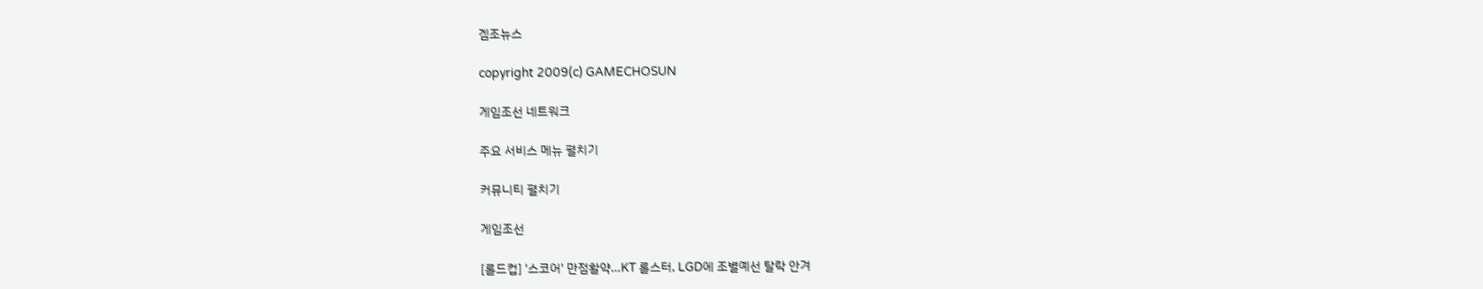겜조뉴스

copyright 2009(c) GAMECHOSUN

게임조선 네트워크

주요 서비스 메뉴 펼치기

커뮤니티 펼치기

게임조선

[롤드컵] '스코어' 만점활약…KT 롤스터, LGD에 조별예선 탈락 안겨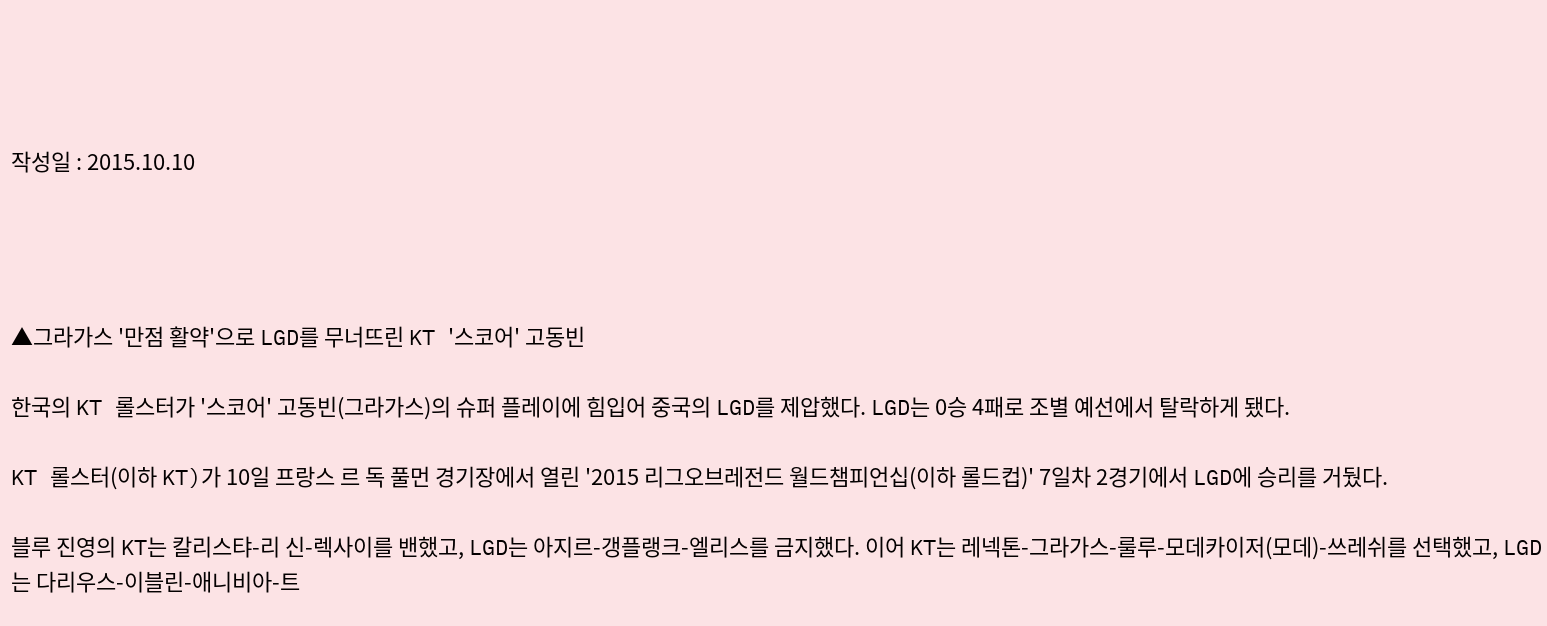작성일 : 2015.10.10




▲그라가스 '만점 활약'으로 LGD를 무너뜨린 KT '스코어' 고동빈

한국의 KT 롤스터가 '스코어' 고동빈(그라가스)의 슈퍼 플레이에 힘입어 중국의 LGD를 제압했다. LGD는 0승 4패로 조별 예선에서 탈락하게 됐다.

KT 롤스터(이하 KT)가 10일 프랑스 르 독 풀먼 경기장에서 열린 '2015 리그오브레전드 월드챔피언십(이하 롤드컵)' 7일차 2경기에서 LGD에 승리를 거뒀다.

블루 진영의 KT는 칼리스탸-리 신-렉사이를 밴했고, LGD는 아지르-갱플랭크-엘리스를 금지했다. 이어 KT는 레넥톤-그라가스-룰루-모데카이저(모데)-쓰레쉬를 선택했고, LGD는 다리우스-이블린-애니비아-트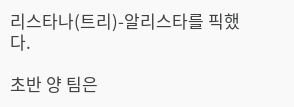리스타나(트리)-알리스타를 픽했다.

초반 양 팀은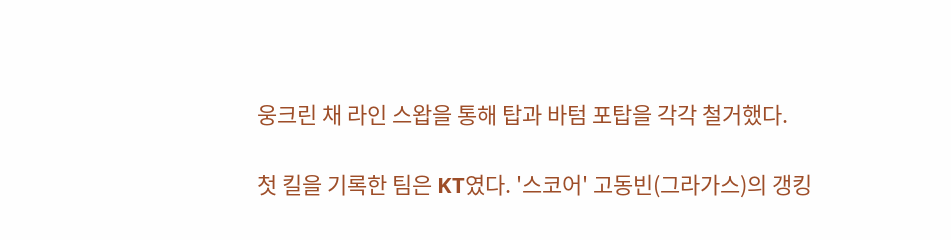웅크린 채 라인 스왑을 통해 탑과 바텀 포탑을 각각 철거했다.

첫 킬을 기록한 팀은 KT였다. '스코어' 고동빈(그라가스)의 갱킹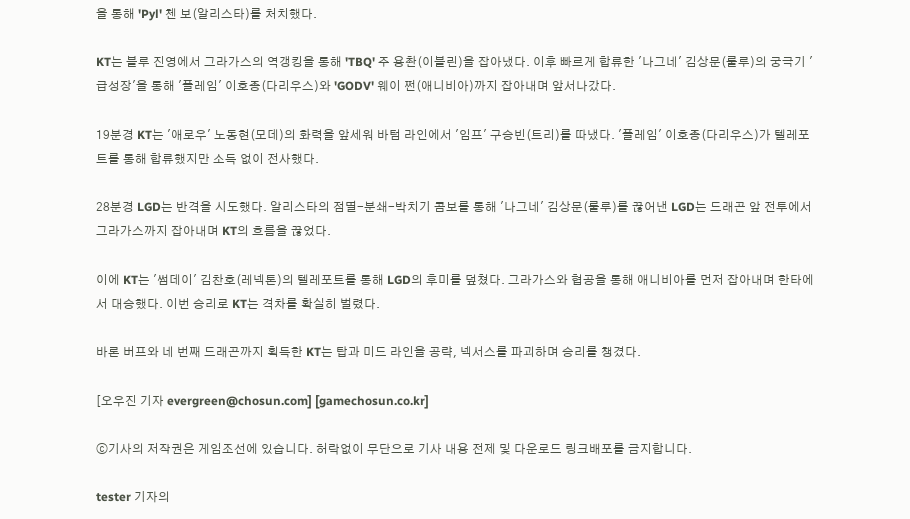을 통해 'Pyl' 첸 보(알리스타)를 처치했다.

KT는 블루 진영에서 그라가스의 역갱킹을 통해 'TBQ' 주 용촨(이블린)을 잡아냈다. 이후 빠르게 합류한 '나그네' 김상문(룰루)의 궁극기 '급성장'을 통해 '플레임' 이호종(다리우스)와 'GODV' 웨이 쩐(애니비아)까지 잡아내며 앞서나갔다.

19분경 KT는 '애로우' 노동현(모데)의 화력을 앞세워 바텀 라인에서 '임프' 구승빈(트리)를 따냈다. '플레임' 이호종(다리우스)가 텔레포트를 통해 합류했지만 소득 없이 전사했다.

28분경 LGD는 반격을 시도했다. 알리스타의 점멸-분쇄-박치기 콤보를 통해 '나그네' 김상문(룰루)를 끊어낸 LGD는 드래곤 앞 전투에서 그라가스까지 잡아내며 KT의 흐름을 끊었다.

이에 KT는 '썸데이' 김찬호(레넥톤)의 텔레포트를 통해 LGD의 후미를 덮쳤다. 그라가스와 협공을 통해 애니비아를 먼저 잡아내며 한타에서 대승했다. 이번 승리로 KT는 격차를 확실히 벌렸다.

바론 버프와 네 번째 드래곤까지 획득한 KT는 탑과 미드 라인을 공략, 넥서스를 파괴하며 승리를 챙겼다.

[오우진 기자 evergreen@chosun.com] [gamechosun.co.kr]

ⓒ기사의 저작권은 게임조선에 있습니다. 허락없이 무단으로 기사 내용 전제 및 다운로드 링크배포를 금지합니다.

tester 기자의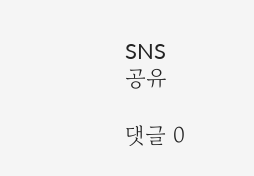SNS
공유

댓글 0